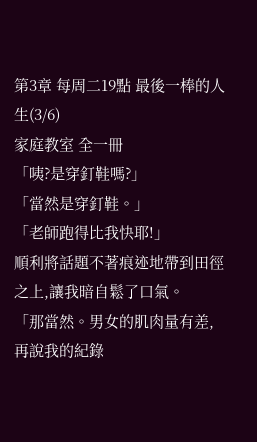第3章 每周二19點 最後一棒的人生(3/6)
家庭教室 全一冊
「咦?是穿釘鞋嗎?」
「當然是穿釘鞋。」
「老師跑得比我快耶!」
順利將話題不著痕迹地帶到田徑之上,讓我暗自鬆了口氣。
「那當然。男女的肌肉量有差,再說我的紀錄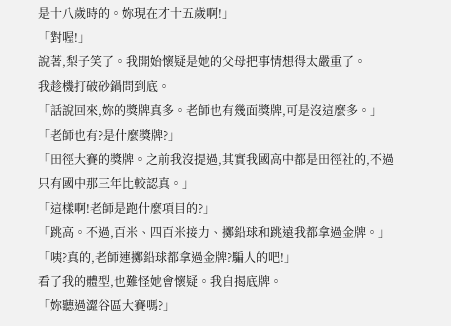是十八歲時的。妳現在才十五歲啊!」
「對喔!」
說著,梨子笑了。我開始懷疑是她的父母把事情想得太嚴重了。
我趁機打破砂鍋問到底。
「話說回來,妳的獎牌真多。老師也有幾面獎牌,可是沒這麼多。」
「老師也有?是什麼獎牌?」
「田徑大賽的獎牌。之前我沒提過,其實我國高中都是田徑社的,不過只有國中那三年比較認真。」
「這樣啊!老師是跑什麼項目的?」
「跳高。不過,百米、四百米接力、擲鉛球和跳遠我都拿過金牌。」
「咦?真的,老師連擲鉛球都拿過金牌?騙人的吧!」
看了我的體型,也難怪她會懷疑。我自揭底牌。
「妳聽過澀谷區大賽嗎?」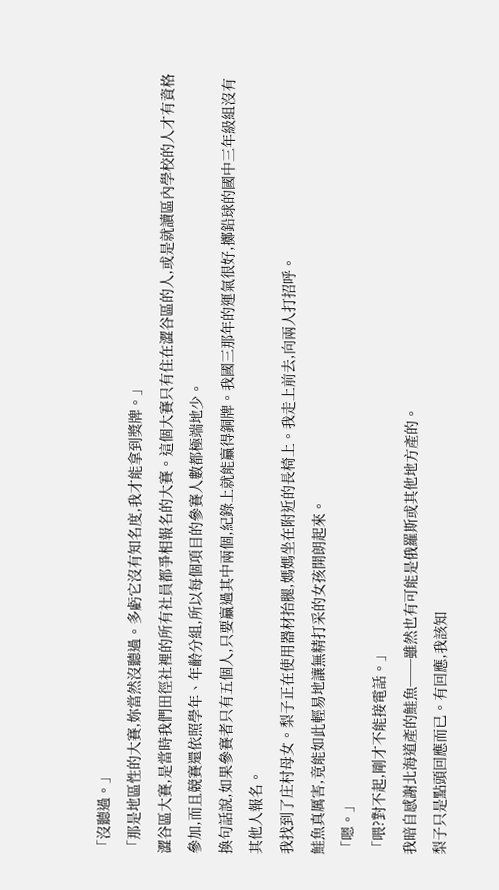「沒聽過。」
「那是地區性的大賽,妳當然沒聽過。多虧它沒有知名度,我才能拿到獎牌。」
澀谷區大賽,是當時我們田徑社裡的所有社員都爭相報名的大賽。這個大賽只有住在澀谷區的人,或是就讀區內學校的人才有資格參加,而且競賽還依照學年、年齡分組,所以每個項目的參賽人數都極端地少。
換句話說,如果參賽者只有五個人,只要贏過其中兩個,紀錄上就能贏得銅牌。我國三那年的運氣很好,擲鉛球的國中三年級組沒有其他人報名。
我找到了庄村母女。梨子正在使用器材抬腿,媽媽坐在附近的長椅上。我走上前去,向兩人打招呼。
鮭魚真厲害,竟能如此輕易地讓無精打采的女孩開朗起來。
「嗯。」
「喂?對不起,剛才不能接電話。」
我暗自感謝北海道產的鮭魚──雖然也有可能是俄羅斯或其他地方產的。
梨子只是點頭回應而已。有回應,我該知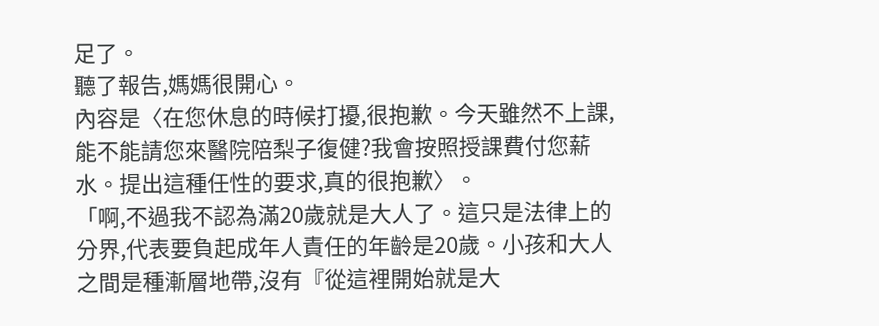足了。
聽了報告,媽媽很開心。
內容是〈在您休息的時候打擾,很抱歉。今天雖然不上課,能不能請您來醫院陪梨子復健?我會按照授課費付您薪水。提出這種任性的要求,真的很抱歉〉。
「啊,不過我不認為滿20歲就是大人了。這只是法律上的分界,代表要負起成年人責任的年齡是20歲。小孩和大人之間是種漸層地帶,沒有『從這裡開始就是大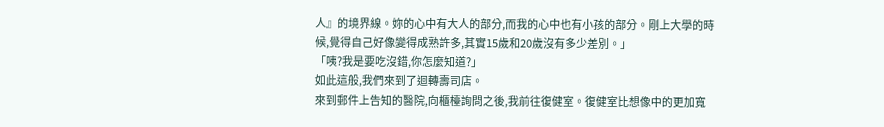人』的境界線。妳的心中有大人的部分,而我的心中也有小孩的部分。剛上大學的時候,覺得自己好像變得成熟許多,其實15歲和20歲沒有多少差別。」
「咦?我是要吃沒錯,你怎麼知道?」
如此這般,我們來到了迴轉壽司店。
來到郵件上告知的醫院,向櫃檯詢問之後,我前往復健室。復健室比想像中的更加寬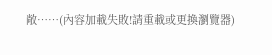敞……(內容加載失敗!請重載或更換瀏覽器)